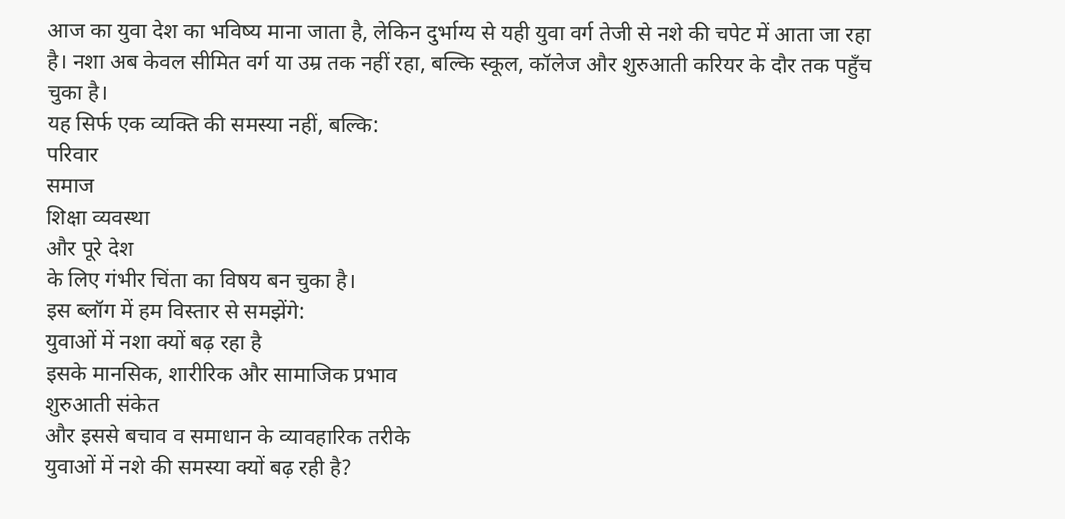आज का युवा देश का भविष्य माना जाता है, लेकिन दुर्भाग्य से यही युवा वर्ग तेजी से नशे की चपेट में आता जा रहा है। नशा अब केवल सीमित वर्ग या उम्र तक नहीं रहा, बल्कि स्कूल, कॉलेज और शुरुआती करियर के दौर तक पहुँच चुका है।
यह सिर्फ एक व्यक्ति की समस्या नहीं, बल्कि:
परिवार
समाज
शिक्षा व्यवस्था
और पूरे देश
के लिए गंभीर चिंता का विषय बन चुका है।
इस ब्लॉग में हम विस्तार से समझेंगे:
युवाओं में नशा क्यों बढ़ रहा है
इसके मानसिक, शारीरिक और सामाजिक प्रभाव
शुरुआती संकेत
और इससे बचाव व समाधान के व्यावहारिक तरीके
युवाओं में नशे की समस्या क्यों बढ़ रही है?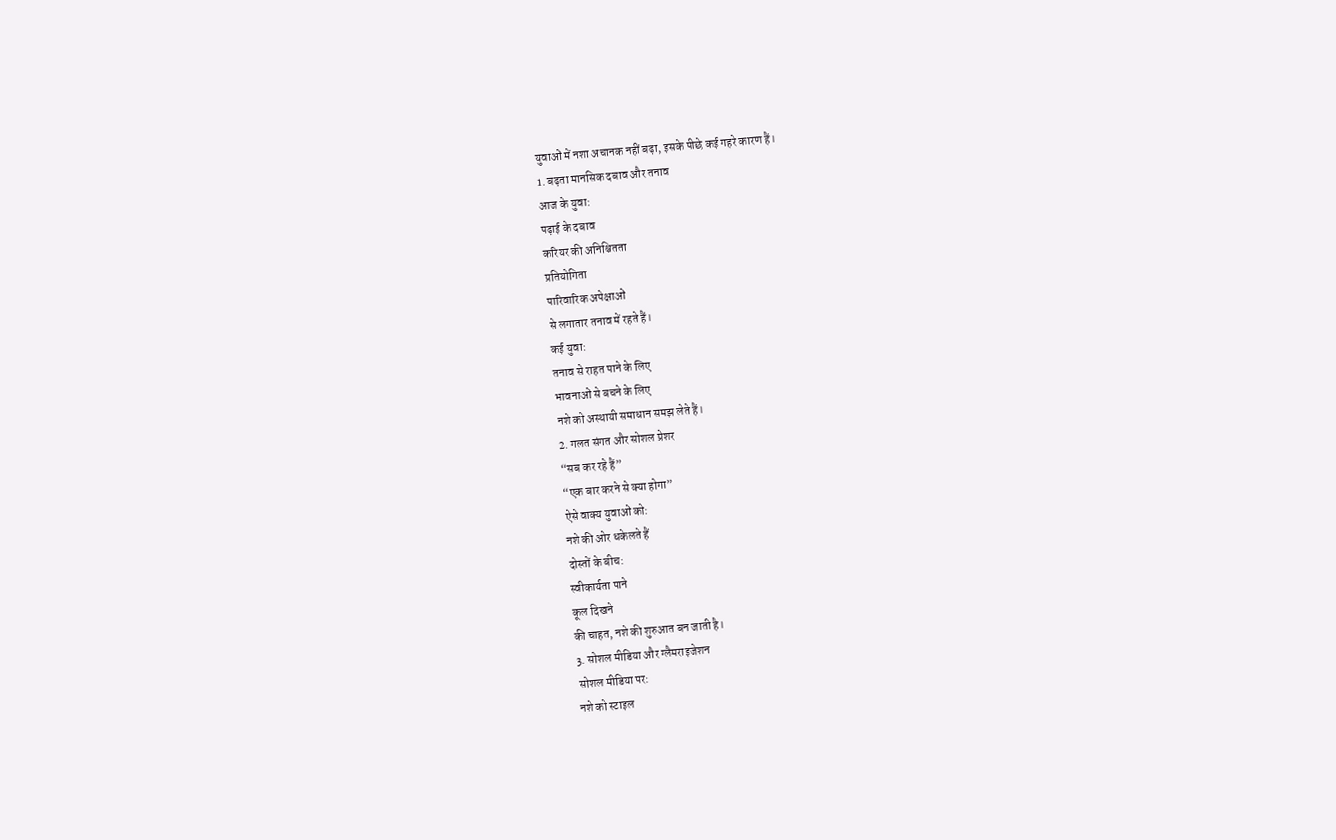युवाओं में नशा अचानक नहीं बढ़ा, इसके पीछे कई गहरे कारण हैं।
1. बढ़ता मानसिक दबाव और तनाव
आज के युवा:
पढ़ाई के दबाव
करियर की अनिश्चितता
प्रतियोगिता
पारिवारिक अपेक्षाओं
से लगातार तनाव में रहते हैं।
कई युवा:
तनाव से राहत पाने के लिए
भावनाओं से बचने के लिए
नशे को अस्थायी समाधान समझ लेते हैं।
2. गलत संगत और सोशल प्रेशर
“सब कर रहे हैं”
“एक बार करने से क्या होगा”
ऐसे वाक्य युवाओं को:
नशे की ओर धकेलते हैं
दोस्तों के बीच:
स्वीकार्यता पाने
कूल दिखने
की चाहत, नशे की शुरुआत बन जाती है।
3. सोशल मीडिया और ग्लैमराइजेशन
सोशल मीडिया पर:
नशे को स्टाइल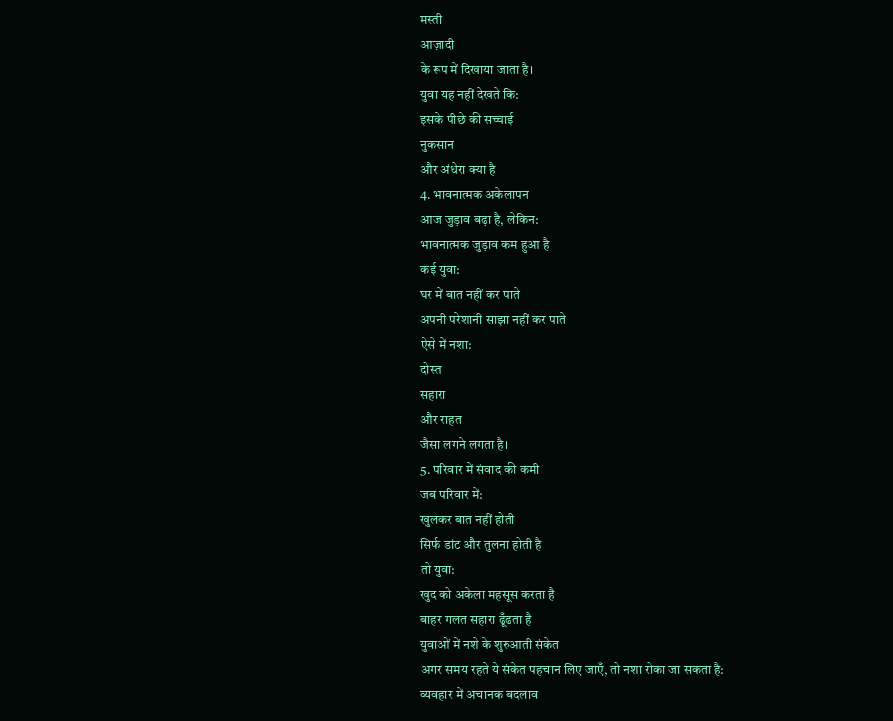मस्ती
आज़ादी
के रूप में दिखाया जाता है।
युवा यह नहीं देखते कि:
इसके पीछे की सच्चाई
नुकसान
और अंधेरा क्या है
4. भावनात्मक अकेलापन
आज जुड़ाव बढ़ा है, लेकिन:
भावनात्मक जुड़ाव कम हुआ है
कई युवा:
घर में बात नहीं कर पाते
अपनी परेशानी साझा नहीं कर पाते
ऐसे में नशा:
दोस्त
सहारा
और राहत
जैसा लगने लगता है।
5. परिवार में संवाद की कमी
जब परिवार में:
खुलकर बात नहीं होती
सिर्फ डांट और तुलना होती है
तो युवा:
खुद को अकेला महसूस करता है
बाहर गलत सहारा ढूँढता है
युवाओं में नशे के शुरुआती संकेत
अगर समय रहते ये संकेत पहचान लिए जाएँ, तो नशा रोका जा सकता है:
व्यवहार में अचानक बदलाव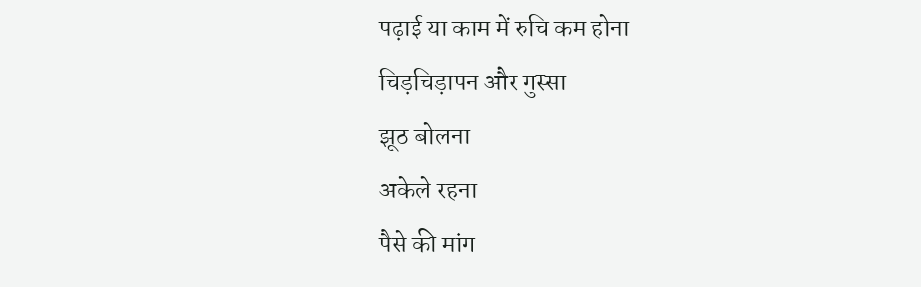पढ़ाई या काम में रुचि कम होना
चिड़चिड़ापन और गुस्सा
झूठ बोलना
अकेले रहना
पैसे की मांग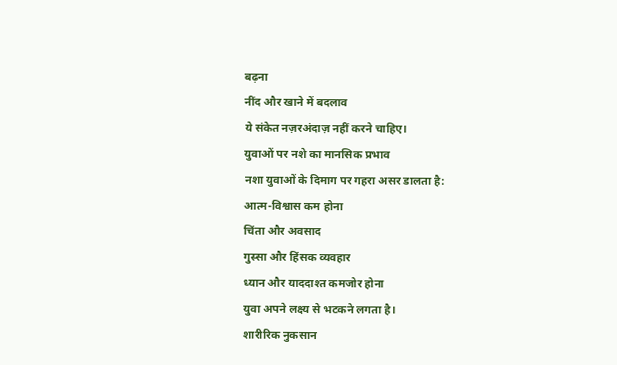बढ़ना
नींद और खाने में बदलाव
ये संकेत नज़रअंदाज़ नहीं करने चाहिए।
युवाओं पर नशे का मानसिक प्रभाव
नशा युवाओं के दिमाग पर गहरा असर डालता है:
आत्म-विश्वास कम होना
चिंता और अवसाद
गुस्सा और हिंसक व्यवहार
ध्यान और याददाश्त कमजोर होना
युवा अपने लक्ष्य से भटकने लगता है।
शारीरिक नुकसान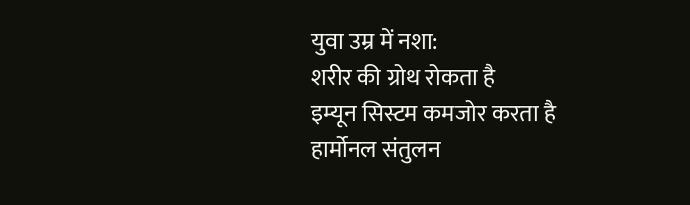युवा उम्र में नशा:
शरीर की ग्रोथ रोकता है
इम्यून सिस्टम कमजोर करता है
हार्मोनल संतुलन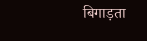बिगाड़ता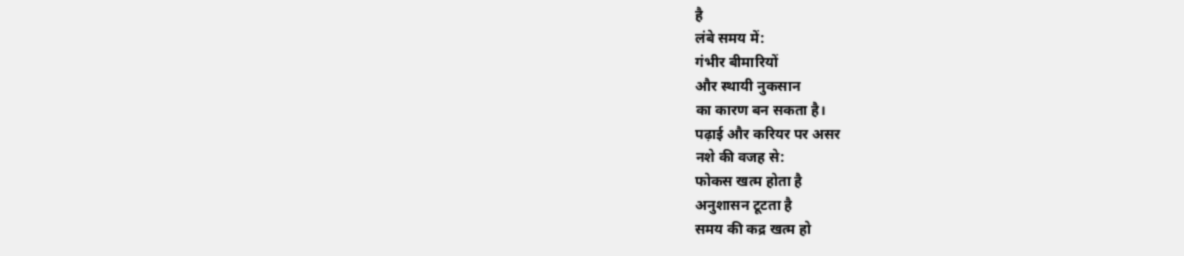है
लंबे समय में:
गंभीर बीमारियों
और स्थायी नुकसान
का कारण बन सकता है।
पढ़ाई और करियर पर असर
नशे की वजह से:
फोकस खत्म होता है
अनुशासन टूटता है
समय की कद्र खत्म हो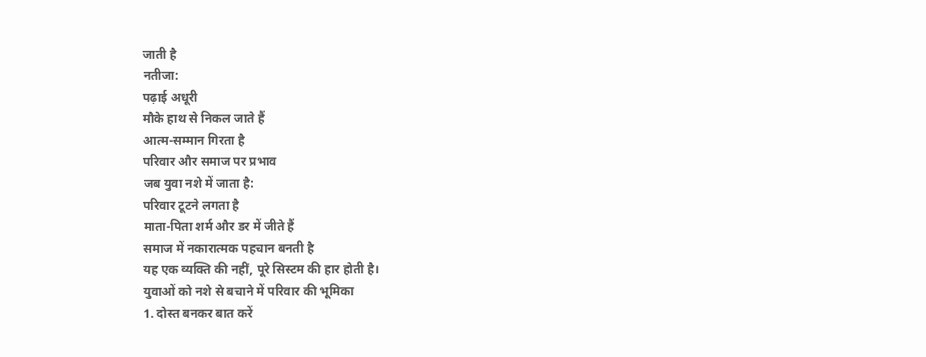जाती है
नतीजा:
पढ़ाई अधूरी
मौके हाथ से निकल जाते हैं
आत्म-सम्मान गिरता है
परिवार और समाज पर प्रभाव
जब युवा नशे में जाता है:
परिवार टूटने लगता है
माता-पिता शर्म और डर में जीते हैं
समाज में नकारात्मक पहचान बनती है
यह एक व्यक्ति की नहीं, पूरे सिस्टम की हार होती है।
युवाओं को नशे से बचाने में परिवार की भूमिका
1. दोस्त बनकर बात करें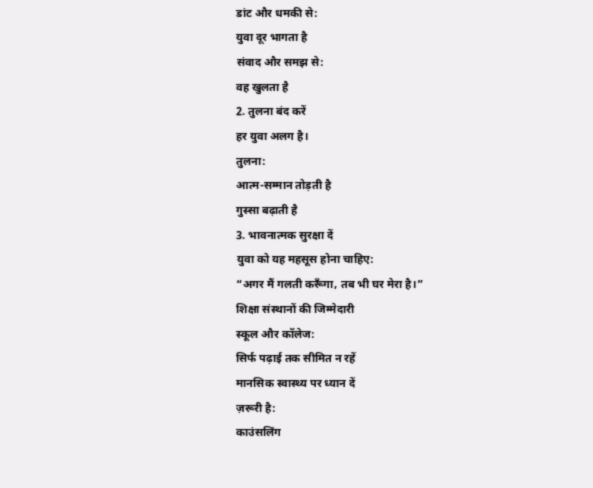डांट और धमकी से:
युवा दूर भागता है
संवाद और समझ से:
वह खुलता है
2. तुलना बंद करें
हर युवा अलग है।
तुलना:
आत्म-सम्मान तोड़ती है
गुस्सा बढ़ाती है
3. भावनात्मक सुरक्षा दें
युवा को यह महसूस होना चाहिए:
“अगर मैं गलती करूँगा, तब भी घर मेरा है।”
शिक्षा संस्थानों की जिम्मेदारी
स्कूल और कॉलेज:
सिर्फ पढ़ाई तक सीमित न रहें
मानसिक स्वास्थ्य पर ध्यान दें
ज़रूरी है:
काउंसलिंग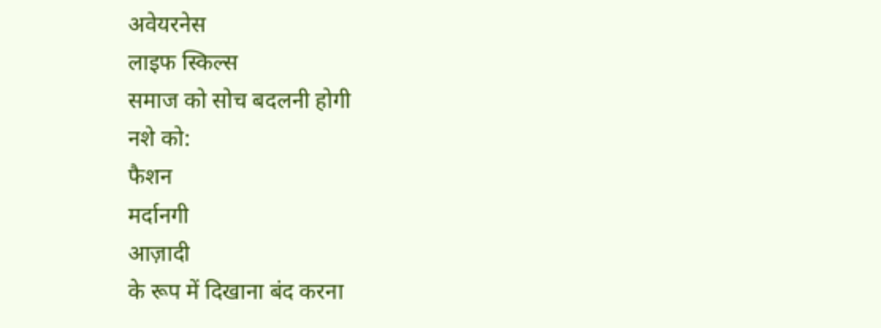अवेयरनेस
लाइफ स्किल्स
समाज को सोच बदलनी होगी
नशे को:
फैशन
मर्दानगी
आज़ादी
के रूप में दिखाना बंद करना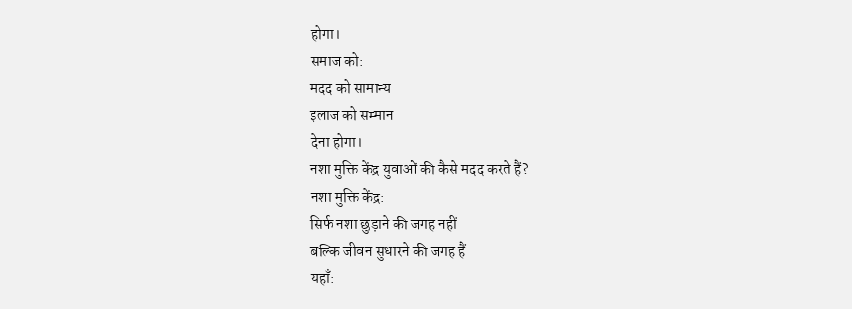होगा।
समाज को:
मदद को सामान्य
इलाज को सम्मान
देना होगा।
नशा मुक्ति केंद्र युवाओं की कैसे मदद करते हैं?
नशा मुक्ति केंद्र:
सिर्फ नशा छुड़ाने की जगह नहीं
बल्कि जीवन सुधारने की जगह हैं
यहाँ: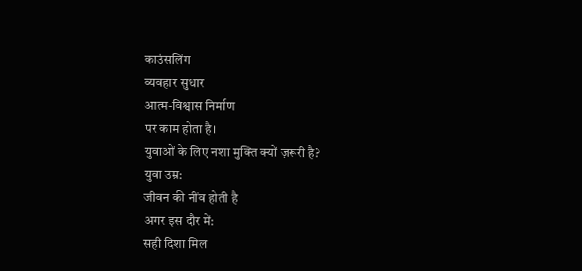काउंसलिंग
व्यवहार सुधार
आत्म-विश्वास निर्माण
पर काम होता है।
युवाओं के लिए नशा मुक्ति क्यों ज़रूरी है?
युवा उम्र:
जीवन की नींव होती है
अगर इस दौर में:
सही दिशा मिल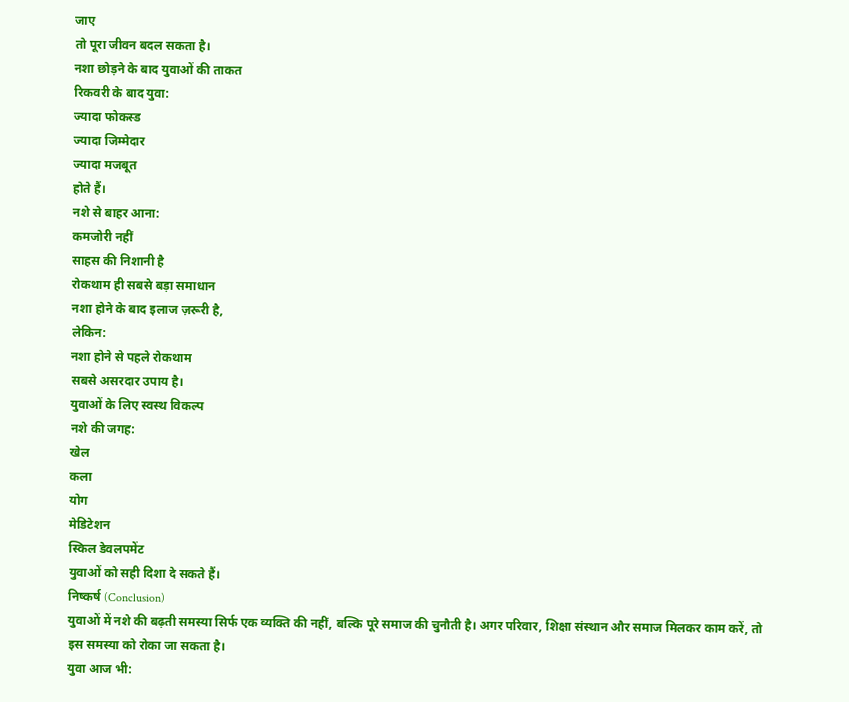जाए
तो पूरा जीवन बदल सकता है।
नशा छोड़ने के बाद युवाओं की ताकत
रिकवरी के बाद युवा:
ज्यादा फोकस्ड
ज्यादा जिम्मेदार
ज्यादा मजबूत
होते हैं।
नशे से बाहर आना:
कमजोरी नहीं
साहस की निशानी है
रोकथाम ही सबसे बड़ा समाधान
नशा होने के बाद इलाज ज़रूरी है,
लेकिन:
नशा होने से पहले रोकथाम
सबसे असरदार उपाय है।
युवाओं के लिए स्वस्थ विकल्प
नशे की जगह:
खेल
कला
योग
मेडिटेशन
स्किल डेवलपमेंट
युवाओं को सही दिशा दे सकते हैं।
निष्कर्ष (Conclusion)
युवाओं में नशे की बढ़ती समस्या सिर्फ एक व्यक्ति की नहीं, बल्कि पूरे समाज की चुनौती है। अगर परिवार, शिक्षा संस्थान और समाज मिलकर काम करें, तो इस समस्या को रोका जा सकता है।
युवा आज भी: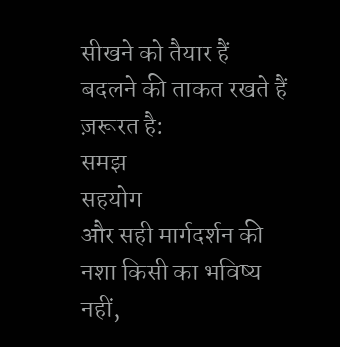सीखने को तैयार हैं
बदलने की ताकत रखते हैं
ज़रूरत है:
समझ
सहयोग
और सही मार्गदर्शन की
नशा किसी का भविष्य नहीं,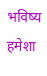भविष्य हमेशा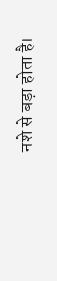नशे से बड़ा होता है।